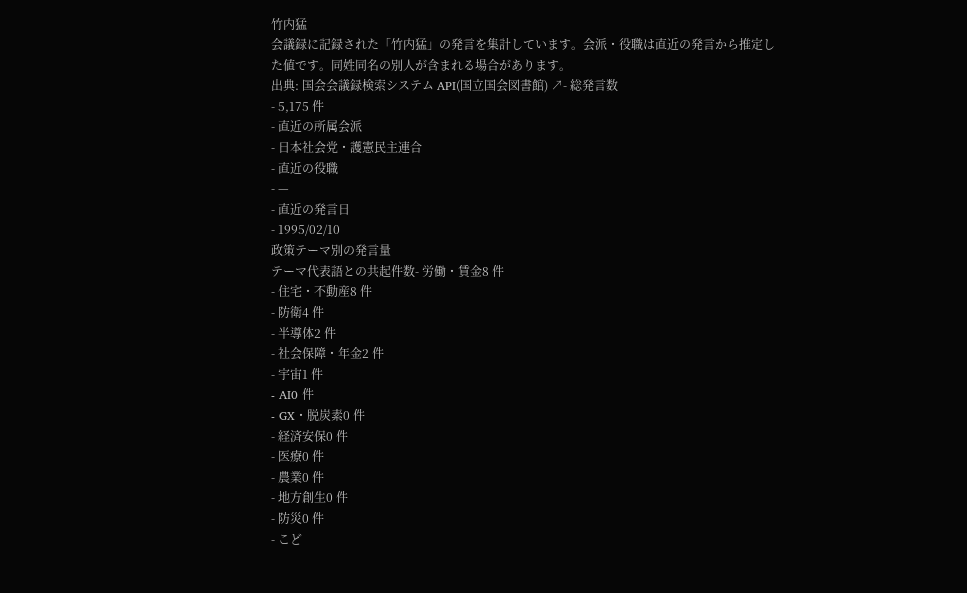竹内猛
会議録に記録された「竹内猛」の発言を集計しています。会派・役職は直近の発言から推定した値です。同姓同名の別人が含まれる場合があります。
出典: 国会会議録検索システム API(国立国会図書館) ↗- 総発言数
- 5,175 件
- 直近の所属会派
- 日本社会党・護憲民主連合
- 直近の役職
- —
- 直近の発言日
- 1995/02/10
政策テーマ別の発言量
テーマ代表語との共起件数- 労働・賃金8 件
- 住宅・不動産8 件
- 防衛4 件
- 半導体2 件
- 社会保障・年金2 件
- 宇宙1 件
- AI0 件
- GX・脱炭素0 件
- 経済安保0 件
- 医療0 件
- 農業0 件
- 地方創生0 件
- 防災0 件
- こど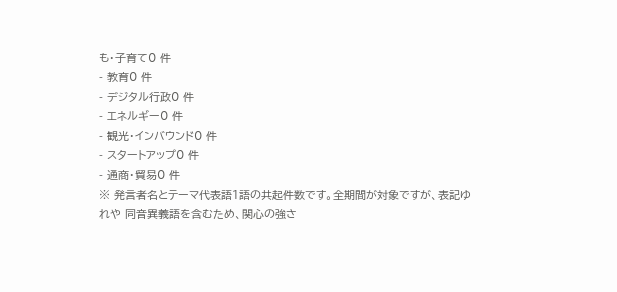も・子育て0 件
- 教育0 件
- デジタル行政0 件
- エネルギー0 件
- 観光・インバウンド0 件
- スタートアップ0 件
- 通商・貿易0 件
※ 発言者名とテーマ代表語1語の共起件数です。全期間が対象ですが、表記ゆれや 同音異義語を含むため、関心の強さ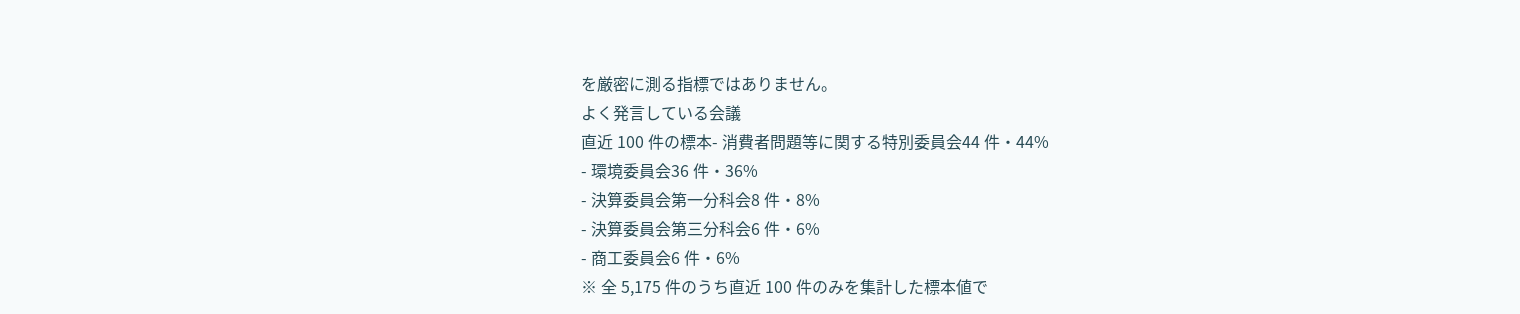を厳密に測る指標ではありません。
よく発言している会議
直近 100 件の標本- 消費者問題等に関する特別委員会44 件・44%
- 環境委員会36 件・36%
- 決算委員会第一分科会8 件・8%
- 決算委員会第三分科会6 件・6%
- 商工委員会6 件・6%
※ 全 5,175 件のうち直近 100 件のみを集計した標本値で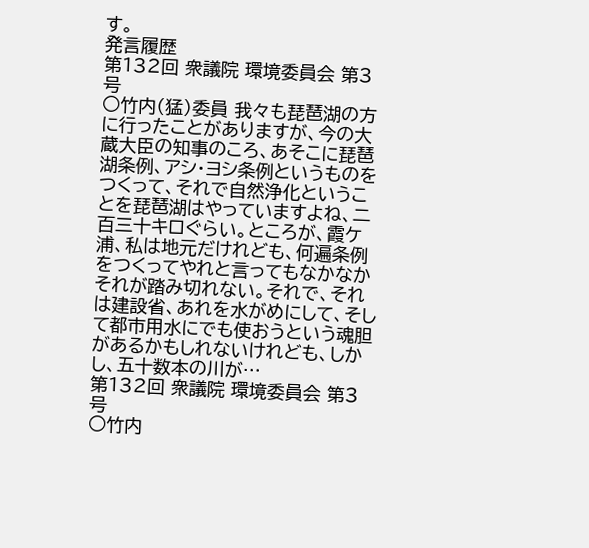す。
発言履歴
第132回 衆議院 環境委員会 第3号
○竹内(猛)委員 我々も琵琶湖の方に行ったことがありますが、今の大蔵大臣の知事のころ、あそこに琵琶湖条例、アシ・ヨシ条例というものをつくって、それで自然浄化ということを琵琶湖はやっていますよね、二百三十キロぐらい。ところが、霞ケ浦、私は地元だけれども、何遍条例をつくってやれと言ってもなかなかそれが踏み切れない。それで、それは建設省、あれを水がめにして、そして都市用水にでも使おうという魂胆があるかもしれないけれども、しかし、五十数本の川が…
第132回 衆議院 環境委員会 第3号
○竹内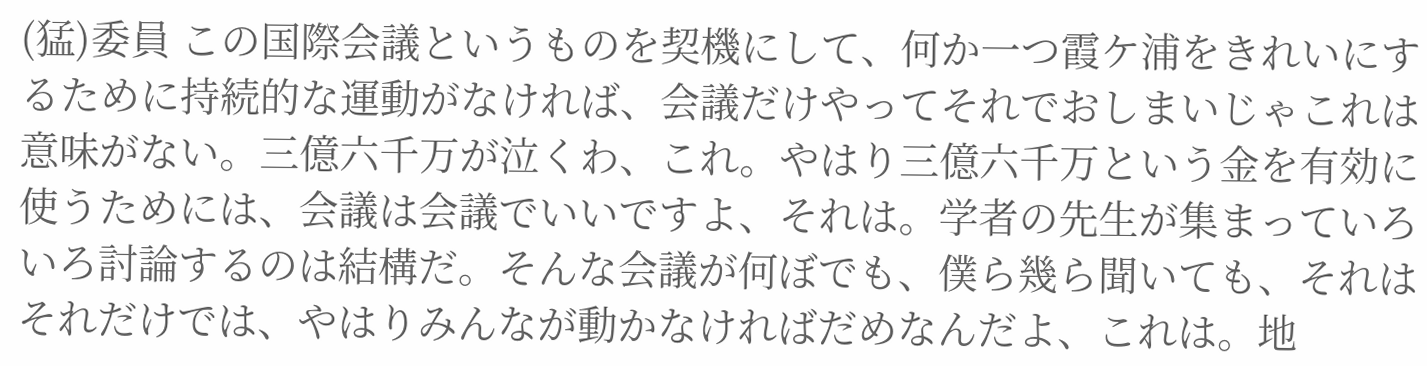(猛)委員 この国際会議というものを契機にして、何か一つ霞ケ浦をきれいにするために持続的な運動がなければ、会議だけやってそれでおしまいじゃこれは意味がない。三億六千万が泣くわ、これ。やはり三億六千万という金を有効に使うためには、会議は会議でいいですよ、それは。学者の先生が集まっていろいろ討論するのは結構だ。そんな会議が何ぼでも、僕ら幾ら聞いても、それはそれだけでは、やはりみんなが動かなければだめなんだよ、これは。地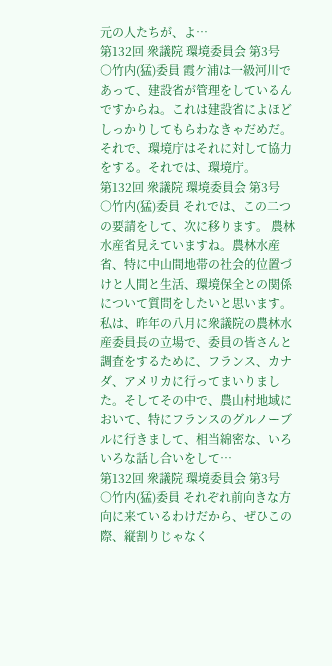元の人たちが、よ…
第132回 衆議院 環境委員会 第3号
○竹内(猛)委員 霞ケ浦は一級河川であって、建設省が管理をしているんですからね。これは建設省によほどしっかりしてもらわなきゃだめだ。 それで、環境庁はそれに対して協力をする。それでは、環境庁。
第132回 衆議院 環境委員会 第3号
○竹内(猛)委員 それでは、この二つの要請をして、次に移ります。 農林水産省見えていますね。農林水産省、特に中山間地帯の社会的位置づけと人間と生活、環境保全との関係について質問をしたいと思います。 私は、昨年の八月に衆議院の農林水産委員長の立場で、委員の皆さんと調査をするために、フランス、カナダ、アメリカに行ってまいりました。そしてその中で、農山村地域において、特にフランスのグルノーブルに行きまして、相当綿密な、いろいろな話し合いをして…
第132回 衆議院 環境委員会 第3号
○竹内(猛)委員 それぞれ前向きな方向に来ているわけだから、ぜひこの際、縦割りじゃなく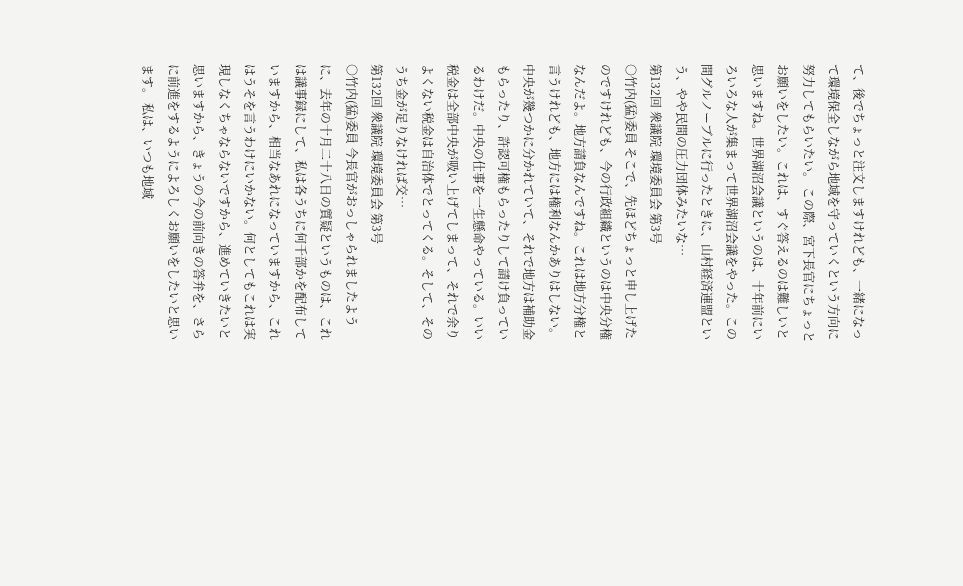て、後でちょっと注文しますけれども、一緒になって環境保全しながら地域を守っていくという方向に努力してもらいたい。 この際、宮下長官にちょっとお願いをしたい。これは、すぐ答えるのは難しいと思いますね。世界湖沼会議というのは、十年前にいろいろな人が集まって世界湖沼会議をやった。この間グルノーブルに行ったときに、山村経済連盟という、やや民間の圧力団体みたいな…
第132回 衆議院 環境委員会 第3号
○竹内(猛)委員 そこで、先ほどちょっと申し上げたのですけれども、今の行政組織というのは中央分権なんだよ。地方請負なんですね。これは地方分権と言うけれども、地方には権利なんかありはしない。中央が幾つかに分かれていて、それで地方は補助金もらったり、許認可権もらったりして請け負っているわけだ。中央の仕事を一生懸命やっている。いい税金は全部中央が吸い上げてしまって、それで余りよくない税金は自治体でとってくる。そして、そのうち金が足りなければ交…
第132回 衆議院 環境委員会 第3号
○竹内(猛)委員 今長官がおっしゃられましたように、去年の十月二十八日の質疑というものは、これは議事録にして、私は各うちに何千部かを配布していますから、相当なあれになっていますから、これはうそを言うわけにいかない。何としてもこれは実現しなくちゃならないですから、進めていきたいと思いますから、きょうの今の前向きの答弁を、さらに前進をするようによろしくお願いをしたいと思います。 私は、いつも地域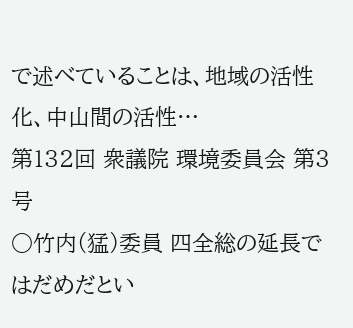で述べていることは、地域の活性化、中山間の活性…
第132回 衆議院 環境委員会 第3号
○竹内(猛)委員 四全総の延長ではだめだとい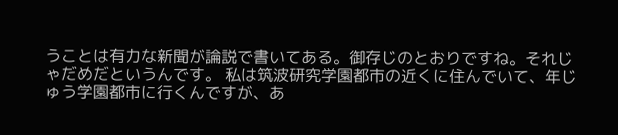うことは有力な新聞が論説で書いてある。御存じのとおりですね。それじゃだめだというんです。 私は筑波研究学園都市の近くに住んでいて、年じゅう学園都市に行くんですが、あ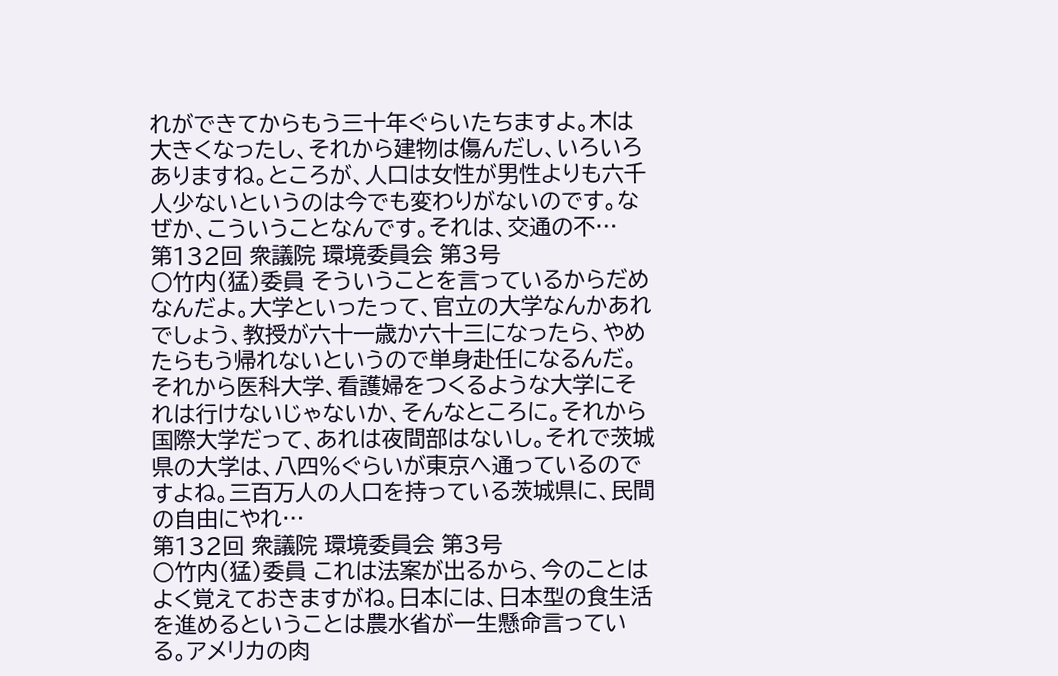れができてからもう三十年ぐらいたちますよ。木は大きくなったし、それから建物は傷んだし、いろいろありますね。ところが、人口は女性が男性よりも六千人少ないというのは今でも変わりがないのです。なぜか、こういうことなんです。それは、交通の不…
第132回 衆議院 環境委員会 第3号
○竹内(猛)委員 そういうことを言っているからだめなんだよ。大学といったって、官立の大学なんかあれでしょう、教授が六十一歳か六十三になったら、やめたらもう帰れないというので単身赴任になるんだ。それから医科大学、看護婦をつくるような大学にそれは行けないじゃないか、そんなところに。それから国際大学だって、あれは夜間部はないし。それで茨城県の大学は、八四%ぐらいが東京へ通っているのですよね。三百万人の人口を持っている茨城県に、民間の自由にやれ…
第132回 衆議院 環境委員会 第3号
○竹内(猛)委員 これは法案が出るから、今のことはよく覚えておきますがね。日本には、日本型の食生活を進めるということは農水省が一生懸命言っている。アメリカの肉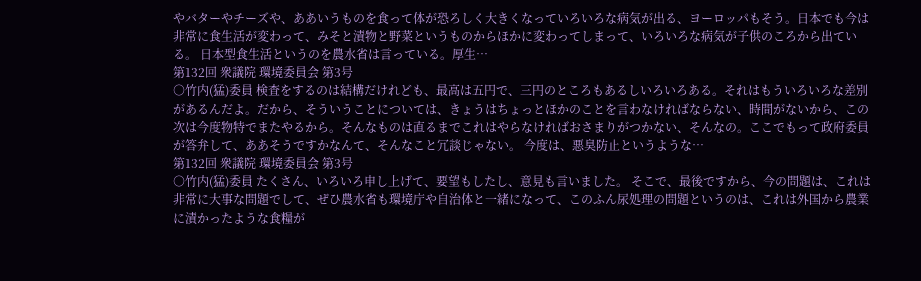やバターやチーズや、ああいうものを食って体が恐ろしく大きくなっていろいろな病気が出る、ヨーロッパもそう。日本でも今は非常に食生活が変わって、みそと漬物と野菜というものからほかに変わってしまって、いろいろな病気が子供のころから出ている。 日本型食生活というのを農水省は言っている。厚生…
第132回 衆議院 環境委員会 第3号
○竹内(猛)委員 検査をするのは結構だけれども、最高は五円で、三円のところもあるしいろいろある。それはもういろいろな差別があるんだよ。だから、そういうことについては、きょうはちょっとほかのことを言わなければならない、時間がないから、この次は今度物特でまたやるから。そんなものは直るまでこれはやらなければおさまりがつかない、そんなの。ここでもって政府委員が答弁して、ああそうですかなんて、そんなこと冗談じゃない。 今度は、悪臭防止というような…
第132回 衆議院 環境委員会 第3号
○竹内(猛)委員 たくさん、いろいろ申し上げて、要望もしたし、意見も言いました。 そこで、最後ですから、今の問題は、これは非常に大事な問題でして、ぜひ農水省も環境庁や自治体と一緒になって、このふん尿処理の問題というのは、これは外国から農業に漬かったような食糧が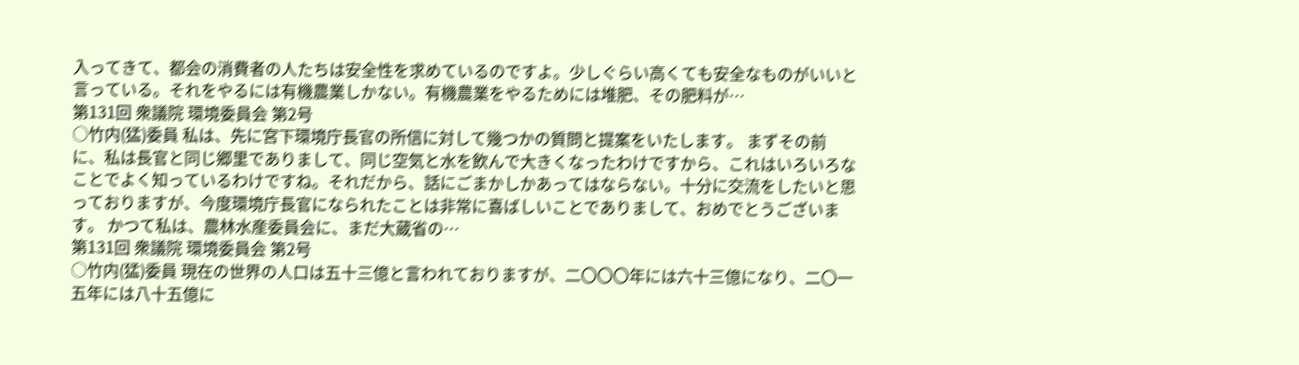入ってきて、都会の消費者の人たちは安全性を求めているのですよ。少しぐらい高くても安全なものがいいと言っている。それをやるには有機農業しかない。有機農業をやるためには堆肥、その肥料が…
第131回 衆議院 環境委員会 第2号
○竹内(猛)委員 私は、先に宮下環境庁長官の所信に対して幾つかの質問と提案をいたします。 まずその前に、私は長官と同じ郷里でありまして、同じ空気と水を飲んで大きくなったわけですから、これはいろいろなことでよく知っているわけですね。それだから、話にごまかしかあってはならない。十分に交流をしたいと思っておりますが、今度環境庁長官になられたことは非常に喜ばしいことでありまして、おめでとうございます。 かつて私は、農林水産委員会に、まだ大蔵省の…
第131回 衆議院 環境委員会 第2号
○竹内(猛)委員 現在の世界の人口は五十三億と言われておりますが、二〇〇〇年には六十三億になり、二〇一五年には八十五億に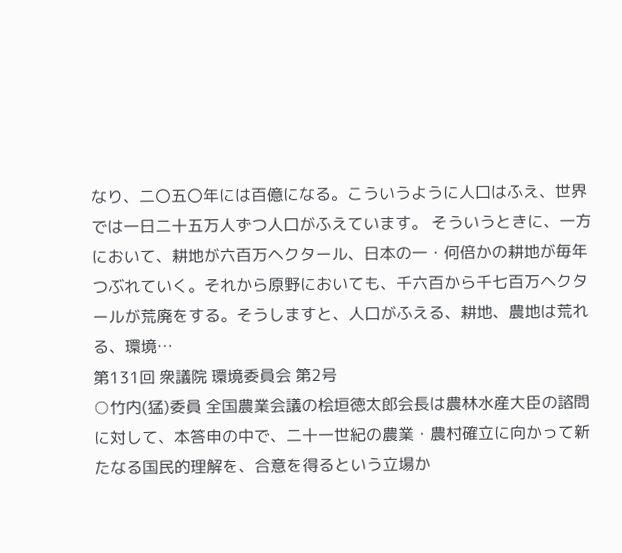なり、二〇五〇年には百億になる。こういうように人口はふえ、世界では一日二十五万人ずつ人口がふえています。 そういうときに、一方において、耕地が六百万ヘクタール、日本の一・何倍かの耕地が毎年つぶれていく。それから原野においても、千六百から千七百万ヘクタールが荒廃をする。そうしますと、人口がふえる、耕地、農地は荒れる、環境…
第131回 衆議院 環境委員会 第2号
○竹内(猛)委員 全国農業会議の桧垣徳太郎会長は農林水産大臣の諮問に対して、本答申の中で、二十一世紀の農業・農村確立に向かって新たなる国民的理解を、合意を得るという立場か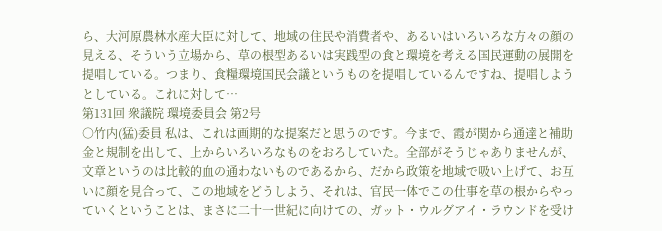ら、大河原農林水産大臣に対して、地域の住民や消費者や、あるいはいろいろな方々の顔の見える、そういう立場から、草の根型あるいは実践型の食と環境を考える国民運動の展開を提唱している。つまり、食糧環境国民会議というものを提唱しているんですね、提唱しようとしている。これに対して…
第131回 衆議院 環境委員会 第2号
○竹内(猛)委員 私は、これは画期的な提案だと思うのです。今まで、霞が関から通達と補助金と規制を出して、上からいろいろなものをおろしていた。全部がそうじゃありませんが、文章というのは比較的血の通わないものであるから、だから政策を地域で吸い上げて、お互いに顔を見合って、この地域をどうしよう、それは、官民一体でこの仕事を草の根からやっていくということは、まさに二十一世紀に向けての、ガット・ウルグアイ・ラウンドを受け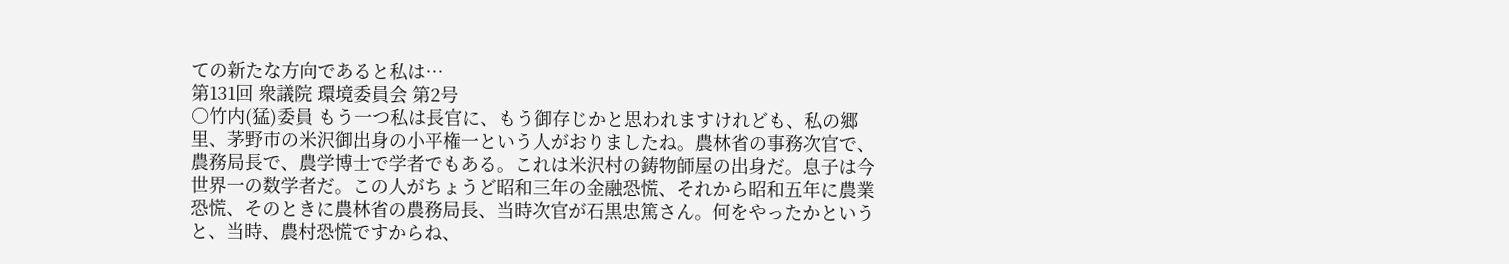ての新たな方向であると私は…
第131回 衆議院 環境委員会 第2号
○竹内(猛)委員 もう一つ私は長官に、もう御存じかと思われますけれども、私の郷里、茅野市の米沢御出身の小平権一という人がおりましたね。農林省の事務次官で、農務局長で、農学博士で学者でもある。これは米沢村の鋳物師屋の出身だ。息子は今世界一の数学者だ。この人がちょうど昭和三年の金融恐慌、それから昭和五年に農業恐慌、そのときに農林省の農務局長、当時次官が石黒忠篤さん。何をやったかというと、当時、農村恐慌ですからね、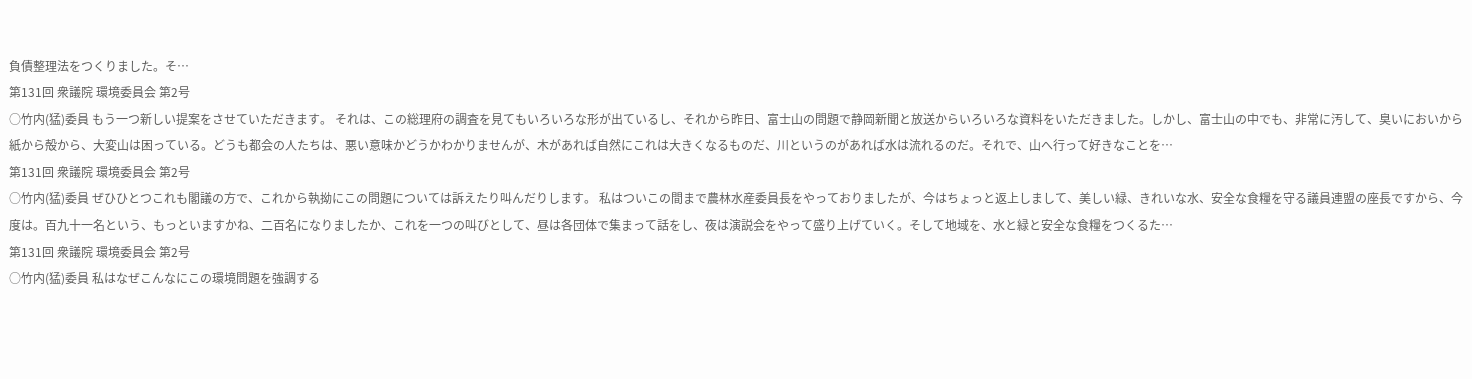負債整理法をつくりました。そ…
第131回 衆議院 環境委員会 第2号
○竹内(猛)委員 もう一つ新しい提案をさせていただきます。 それは、この総理府の調査を見てもいろいろな形が出ているし、それから昨日、富士山の問題で静岡新聞と放送からいろいろな資料をいただきました。しかし、富士山の中でも、非常に汚して、臭いにおいから紙から殻から、大変山は困っている。どうも都会の人たちは、悪い意味かどうかわかりませんが、木があれば自然にこれは大きくなるものだ、川というのがあれば水は流れるのだ。それで、山へ行って好きなことを…
第131回 衆議院 環境委員会 第2号
○竹内(猛)委員 ぜひひとつこれも閣議の方で、これから執拗にこの問題については訴えたり叫んだりします。 私はついこの間まで農林水産委員長をやっておりましたが、今はちょっと返上しまして、美しい緑、きれいな水、安全な食糧を守る議員連盟の座長ですから、今度は。百九十一名という、もっといますかね、二百名になりましたか、これを一つの叫びとして、昼は各団体で集まって話をし、夜は演説会をやって盛り上げていく。そして地域を、水と緑と安全な食糧をつくるた…
第131回 衆議院 環境委員会 第2号
○竹内(猛)委員 私はなぜこんなにこの環境問題を強調する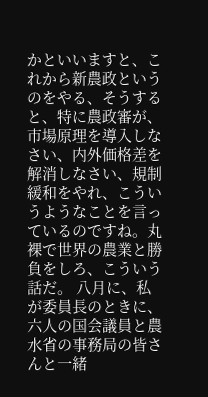かといいますと、これから新農政というのをやる、そうすると、特に農政審が、市場原理を導入しなさい、内外価格差を解消しなさい、規制緩和をやれ、こういうようなことを言っているのですね。丸裸で世界の農業と勝負をしろ、こういう話だ。 八月に、私が委員長のときに、六人の国会議員と農水省の事務局の皆さんと一緒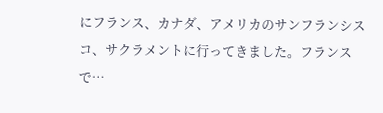にフランス、カナダ、アメリカのサンフランシスコ、サクラメントに行ってきました。フランスで…